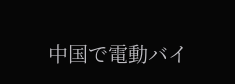中国で電動バイ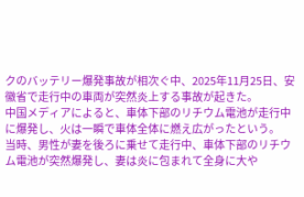クのバッテリー爆発事故が相次ぐ中、2025年11月25日、安徽省で走行中の車両が突然炎上する事故が起きた。
中国メディアによると、車体下部のリチウム電池が走行中に爆発し、火は一瞬で車体全体に燃え広がったという。
当時、男性が妻を後ろに乗せて走行中、車体下部のリチウム電池が突然爆発し、妻は炎に包まれて全身に大や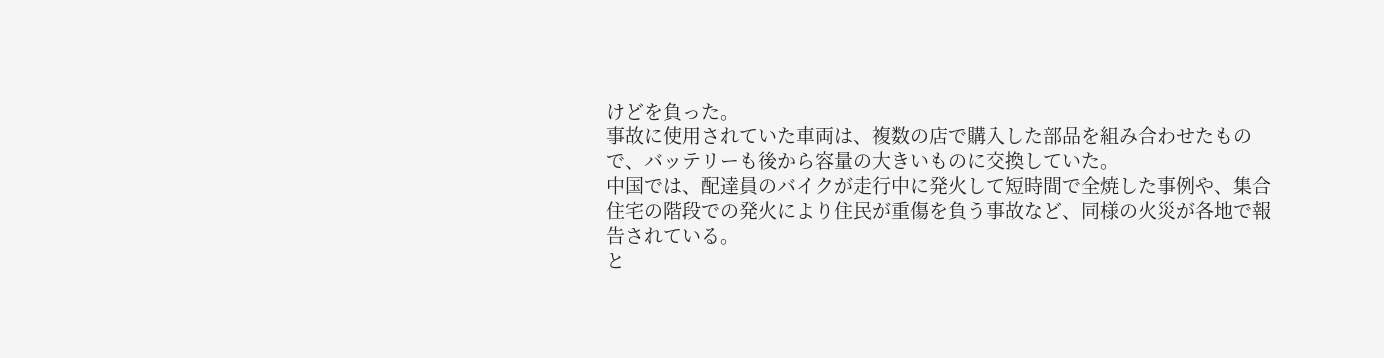けどを負った。
事故に使用されていた車両は、複数の店で購入した部品を組み合わせたもので、バッテリーも後から容量の大きいものに交換していた。
中国では、配達員のバイクが走行中に発火して短時間で全焼した事例や、集合住宅の階段での発火により住民が重傷を負う事故など、同様の火災が各地で報告されている。
と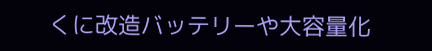くに改造バッテリーや大容量化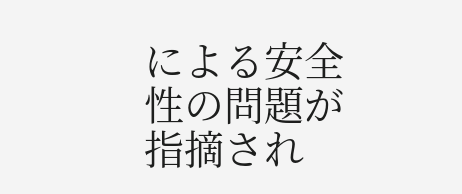による安全性の問題が指摘され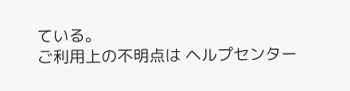ている。
ご利用上の不明点は ヘルプセンター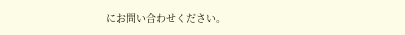にお問い合わせください。